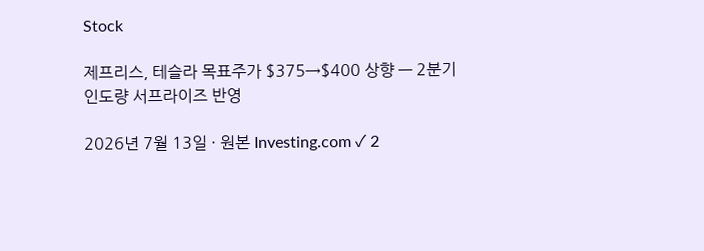Stock

제프리스, 테슬라 목표주가 $375→$400 상향 — 2분기 인도량 서프라이즈 반영

2026년 7월 13일 · 원본 Investing.com ✓ 2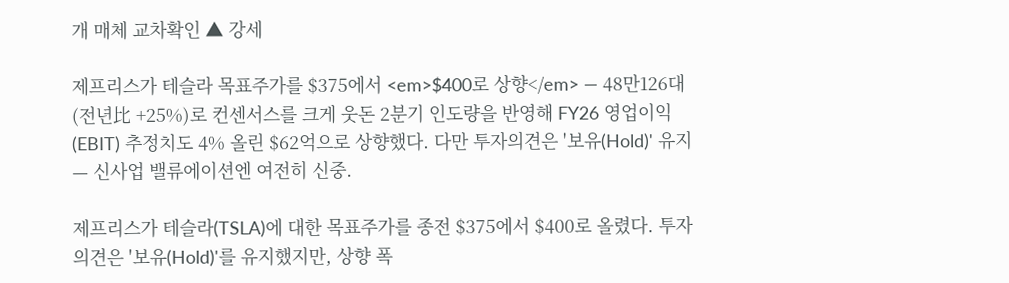개 매체 교차확인 ▲ 강세

제프리스가 테슬라 목표주가를 $375에서 <em>$400로 상향</em> — 48만126대(전년比 +25%)로 컨센서스를 크게 웃돈 2분기 인도량을 반영해 FY26 영업이익(EBIT) 추정치도 4% 올린 $62억으로 상향했다. 다만 투자의견은 '보유(Hold)' 유지 — 신사업 밸류에이션엔 여전히 신중.

제프리스가 테슬라(TSLA)에 대한 목표주가를 종전 $375에서 $400로 올렸다. 투자의견은 '보유(Hold)'를 유지했지만, 상향 폭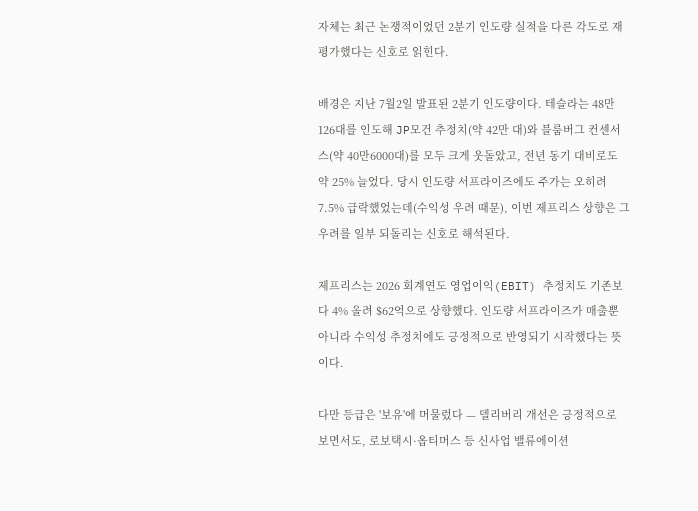자체는 최근 논쟁적이었던 2분기 인도량 실적을 다른 각도로 재평가했다는 신호로 읽힌다.

배경은 지난 7월2일 발표된 2분기 인도량이다. 테슬라는 48만126대를 인도해 JP모건 추정치(약 42만 대)와 블룸버그 컨센서스(약 40만6000대)를 모두 크게 웃돌았고, 전년 동기 대비로도 약 25% 늘었다. 당시 인도량 서프라이즈에도 주가는 오히려 7.5% 급락했었는데(수익성 우려 때문), 이번 제프리스 상향은 그 우려를 일부 되돌리는 신호로 해석된다.

제프리스는 2026 회계연도 영업이익(EBIT) 추정치도 기존보다 4% 올려 $62억으로 상향했다. 인도량 서프라이즈가 매출뿐 아니라 수익성 추정치에도 긍정적으로 반영되기 시작했다는 뜻이다.

다만 등급은 '보유'에 머물렀다 — 델리버리 개선은 긍정적으로 보면서도, 로보택시·옵티머스 등 신사업 밸류에이션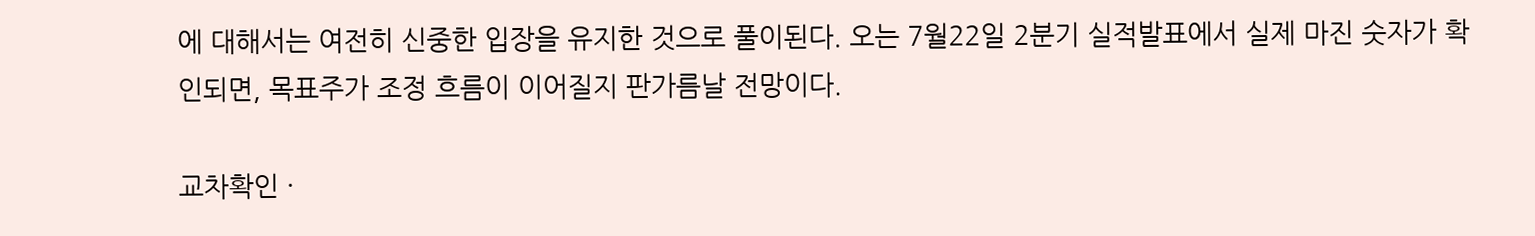에 대해서는 여전히 신중한 입장을 유지한 것으로 풀이된다. 오는 7월22일 2분기 실적발표에서 실제 마진 숫자가 확인되면, 목표주가 조정 흐름이 이어질지 판가름날 전망이다.

교차확인 ·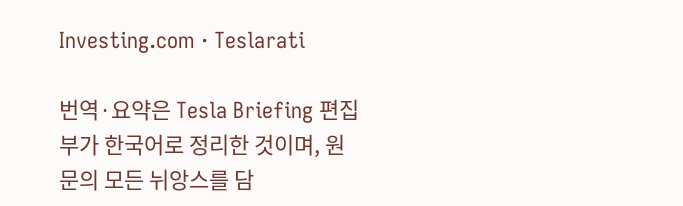Investing.com · Teslarati

번역·요약은 Tesla Briefing 편집부가 한국어로 정리한 것이며, 원문의 모든 뉘앙스를 담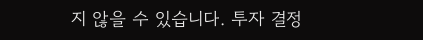지 않을 수 있습니다. 투자 결정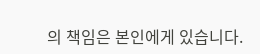의 책임은 본인에게 있습니다.